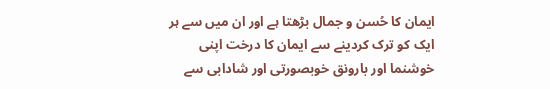ایمان کا حُسن و جمال بڑھتا ہے اور ان میں سے ہر ایک کو ترک کردینے سے ایمان کا درخت اپنی خوشنما اور بارونق خوبصورتی اور شادابی سے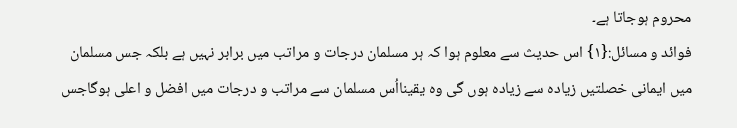محروم ہوجاتا ہے۔
فوائد و مسائل:{۱} اس حدیث سے معلوم ہوا کہ ہر مسلمان درجات و مراتب میں برابر نہیں ہے بلکہ جس مسلمان میں ایمانی خصلتیں زیادہ سے زیادہ ہوں گی وہ یقینااُس مسلمان سے مراتب و درجات میں افضل و اعلی ہوگاجس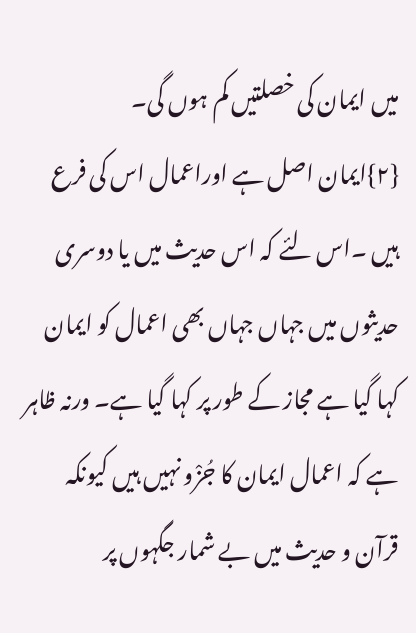میں ایمان کی خصلتیں کم ہوں گی۔
{۲}ایمان اصل ہے اوراعمال اس کی فرع ہیں ۔اس لئے کہ اس حدیث میں یا دوسری حدیثوں میں جہاں جہاں بھی اعمال کو ایمان کہا گیا ہے مجاز کے طور پر کہا گیا ہے۔ ورنہ ظاہر ہے کہ اعمال ایمان کا جُزْو نہیں ہیں کیونکہ قرآن و حدیث میں بے شمار جگہوں پر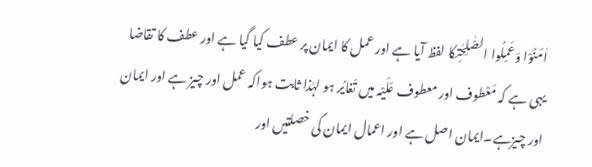اٰمَنُوْا وَعَمِلُوا الصّٰلِحٰتِکا لفظ آیا ہے اور عمل کا ایمان پر عطف کیا گیا ہے اور عطف کا تقاضا یہی ہے کہ مَعْطوف اور معطوف عَلَیْہ میں تَغایُر ہو لہٰذا ثابت ہواکہ عمل اور چیز ہے اور ایمان اور چیزہے۔ایمان اصل ہے اور اعمال ایمان کی خصلتیں اور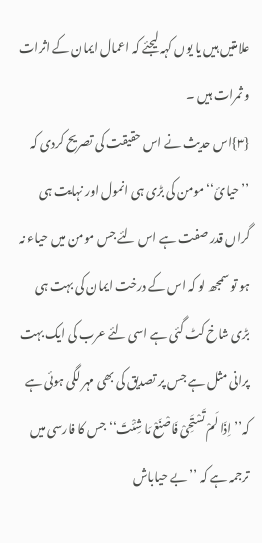علامتیں ہیں یا یوں کہہ لیجئے کہ اعمال ایمان کے اثرات و ثمرات ہیں ۔
{۳}اس حدیث نے اس حقیقت کی تصریح کردی کہ ’’حیائ‘‘ مومن کی بڑی ہی انمول اور نہایت ہی گراں قدر صفت ہے اس لئے جس مومن میں حیاء نہ ہو تو سمجھ لو کہ اس کے درخت ایمان کی بہت ہی بڑی شاخ کٹ گئی ہے اسی لئے عرب کی ایک بہت پرانی مثل ہے جس پر تصدیق کی بھی مہر لگی ہوئی ہے کہ’’اِذَا لَمْ تَسْتَحِیْ فَاصْنَعْ مَا شِئْتَ‘‘ جس کا فارسی میں ترجمہ ہے کہ ’’بے حیاباش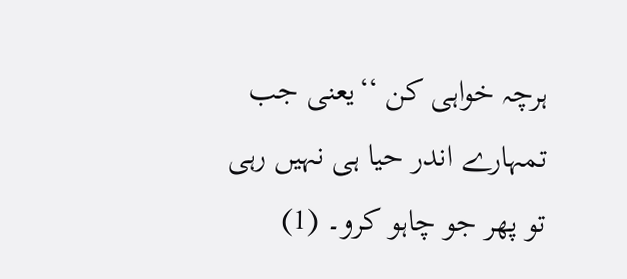ہرچہ خواہی کن ‘‘یعنی جب تمہارے اندر حیا ہی نہیں رہی تو پھر جو چاہو کرو۔ (1)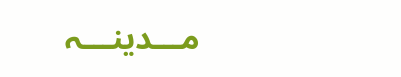مـــدینـــہ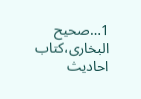1…صحیح البخاری،کتاب احادیث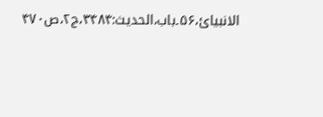الانبیائ،۵۶۔باب،الحدیث:۳۴۸۴،ج۲،ص۴۷۰